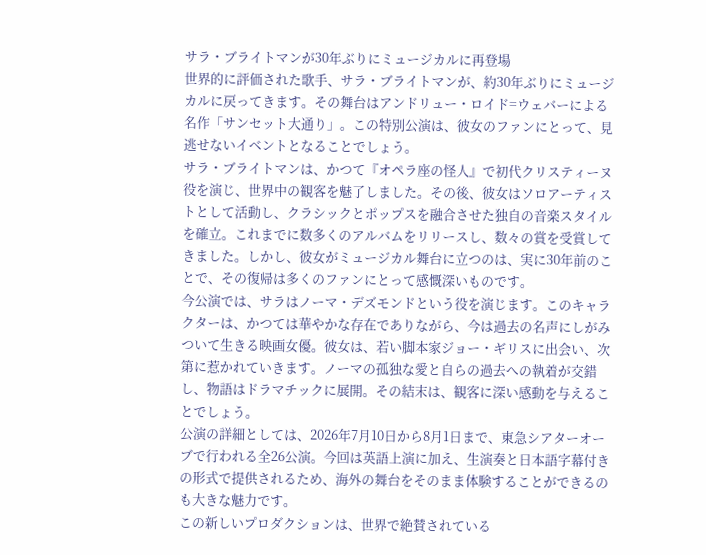サラ・ブライトマンが30年ぶりにミュージカルに再登場
世界的に評価された歌手、サラ・ブライトマンが、約30年ぶりにミュージカルに戻ってきます。その舞台はアンドリュー・ロイド=ウェバーによる名作「サンセット大通り」。この特別公演は、彼女のファンにとって、見逃せないイベントとなることでしょう。
サラ・ブライトマンは、かつて『オペラ座の怪人』で初代クリスティーヌ役を演じ、世界中の観客を魅了しました。その後、彼女はソロアーティストとして活動し、クラシックとポップスを融合させた独自の音楽スタイルを確立。これまでに数多くのアルバムをリリースし、数々の賞を受賞してきました。しかし、彼女がミュージカル舞台に立つのは、実に30年前のことで、その復帰は多くのファンにとって感慨深いものです。
今公演では、サラはノーマ・デズモンドという役を演じます。このキャラクターは、かつては華やかな存在でありながら、今は過去の名声にしがみついて生きる映画女優。彼女は、若い脚本家ジョー・ギリスに出会い、次第に惹かれていきます。ノーマの孤独な愛と自らの過去への執着が交錯し、物語はドラマチックに展開。その結末は、観客に深い感動を与えることでしょう。
公演の詳細としては、2026年7月10日から8月1日まで、東急シアターオーブで行われる全26公演。今回は英語上演に加え、生演奏と日本語字幕付きの形式で提供されるため、海外の舞台をそのまま体験することができるのも大きな魅力です。
この新しいプロダクションは、世界で絶賛されている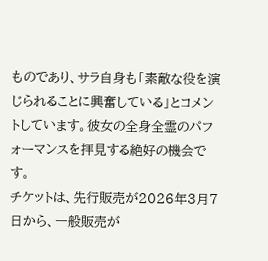ものであり、サラ自身も「素敵な役を演じられることに興奮している」とコメントしています。彼女の全身全霊のパフォーマンスを拝見する絶好の機会です。
チケットは、先行販売が2026年3月7日から、一般販売が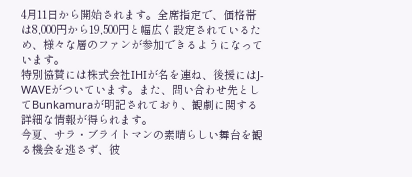4月11日から開始されます。全席指定で、価格帯は8,000円から19,500円と幅広く設定されているため、様々な層のファンが参加できるようになっています。
特別協賛には株式会社IHIが名を連ね、後援にはJ-WAVEがついています。また、問い合わせ先としてBunkamuraが明記されており、観劇に関する詳細な情報が得られます。
今夏、サラ・ブライトマンの素晴らしい舞台を観る機会を逃さず、彼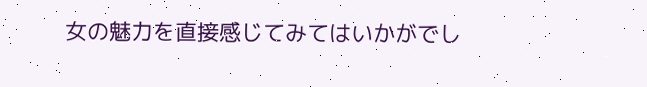女の魅力を直接感じてみてはいかがでし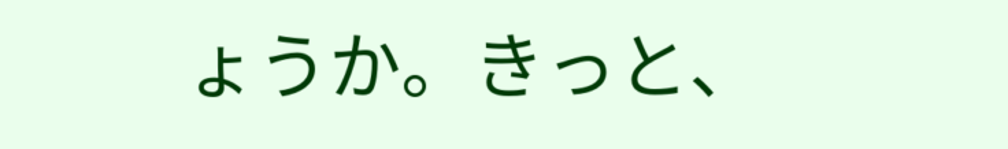ょうか。きっと、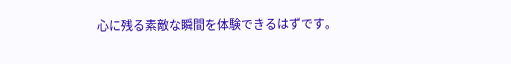心に残る素敵な瞬間を体験できるはずです。